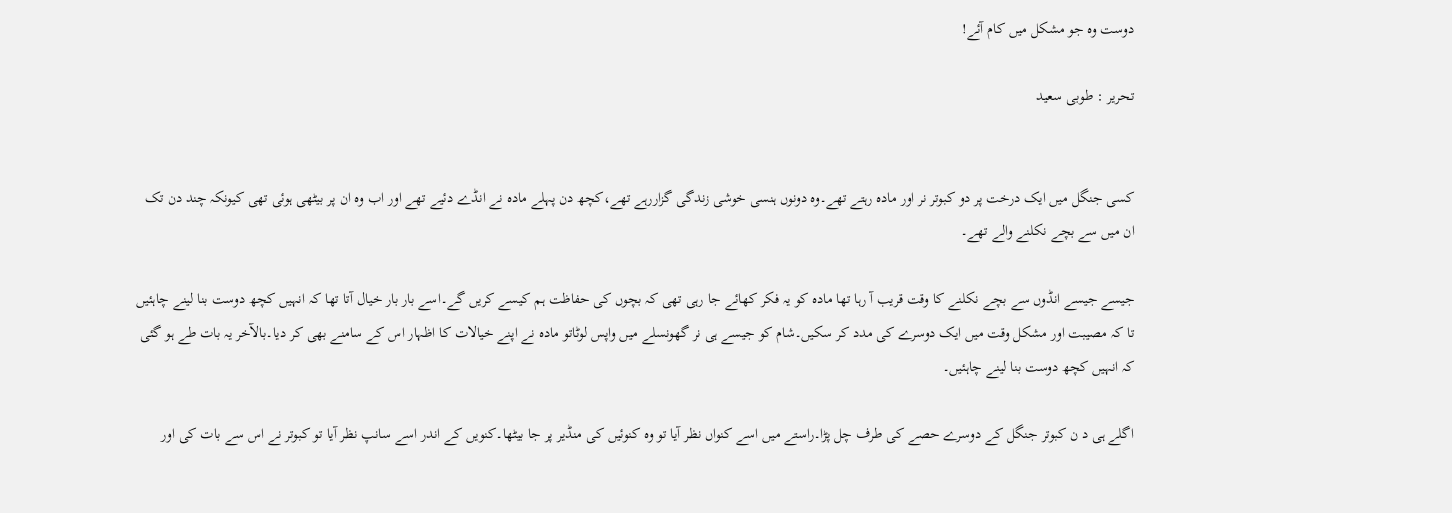دوست وہ جو مشکل میں کام آئے!

تحریر : طوبی سعید


کسی جنگل میں ایک درخت پر دو کبوتر نر اور مادہ رہتے تھے۔وہ دونوں ہنسی خوشی زندگی گزاررہے تھے،کچھ دن پہلے مادہ نے انڈے دئیے تھے اور اب وہ ان پر بیٹھی ہوئی تھی کیونکہ چند دن تک ان میں سے بچے نکلنے والے تھے۔

جیسے جیسے انڈوں سے بچے نکلنے کا وقت قریب آ رہا تھا مادہ کو یہ فکر کھائے جا رہی تھی کہ بچوں کی حفاظت ہم کیسے کریں گے۔اسے بار بار خیال آتا تھا کہ انہیں کچھ دوست بنا لینے چاہئیں تا کہ مصیبت اور مشکل وقت میں ایک دوسرے کی مدد کر سکیں۔شام کو جیسے ہی نر گھونسلے میں واپس لوٹاتو مادہ نے اپنے خیالات کا اظہار اس کے سامنے بھی کر دیا۔بالآخر یہ بات طے ہو گئی کہ انہیں کچھ دوست بنا لینے چاہئیں۔

اگلے ہی د ن کبوتر جنگل کے دوسرے حصے کی طرف چل پڑا۔راستے میں اسے کنواں نظر آیا تو وہ کنوئیں کی منڈیر پر جا بیٹھا۔کنویں کے اندر اسے سانپ نظر آیا تو کبوتر نے اس سے بات کی اور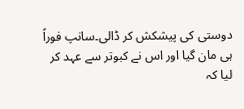دوستی کی پیشکش کر ڈالی۔سانپ فوراً ہی مان گیا اور اس نے کبوتر سے عہد کر لیا کہ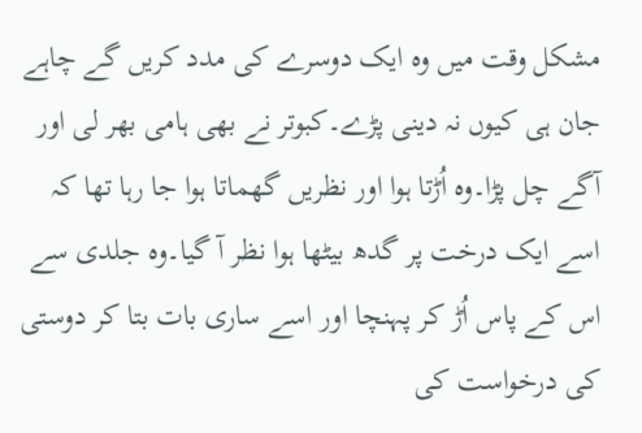مشکل وقت میں وہ ایک دوسرے کی مدد کریں گے چاہے جان ہی کیوں نہ دینی پڑے۔کبوتر نے بھی ہامی بھر لی اور آگے چل پڑا۔وہ اُڑتا ہوا اور نظریں گھماتا ہوا جا رہا تھا کہ اسے ایک درخت پر گدھ بیٹھا ہوا نظر آ گیا۔وہ جلدی سے اس کے پاس اُڑ کر پہنچا اور اسے ساری بات بتا کر دوستی کی درخواست کی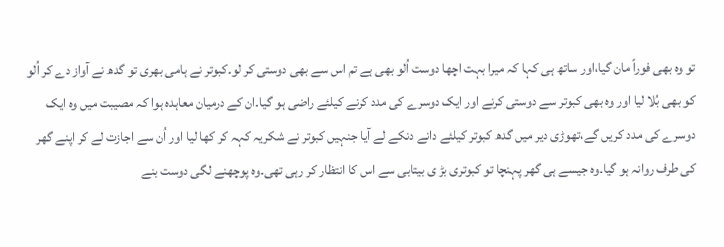تو وہ بھی فوراً مان گیا،اور ساتھ ہی کہا کہ میرا بہت اچھا دوست اُلو بھی ہے تم اس سے بھی دوستی کر لو۔کبوتر نے ہامی بھری تو گدھ نے آواز دے کر اُلو کو بھی بُلا لیا اور وہ بھی کبوتر سے دوستی کرنے اور ایک دوسرے کی مدد کرنے کیلئے راضی ہو گیا۔ان کے درمیان معاہدہ ہوا کہ مصیبت میں وہ ایک دوسرے کی مدد کریں گے،تھوڑی دیر میں گدھ کبوتر کیلئے دانے دنکے لے آیا جنہیں کبوتر نے شکریہ کہہ کر کھا لیا اور اُن سے اجازت لے کر اپنے گھر کی طرف روانہ ہو گیا۔وہ جیسے ہی گھر پہنچا تو کبوتری بڑ ی بیتابی سے اس کا انتظار کر رہی تھی۔وہ پوچھنے لگی دوست بنے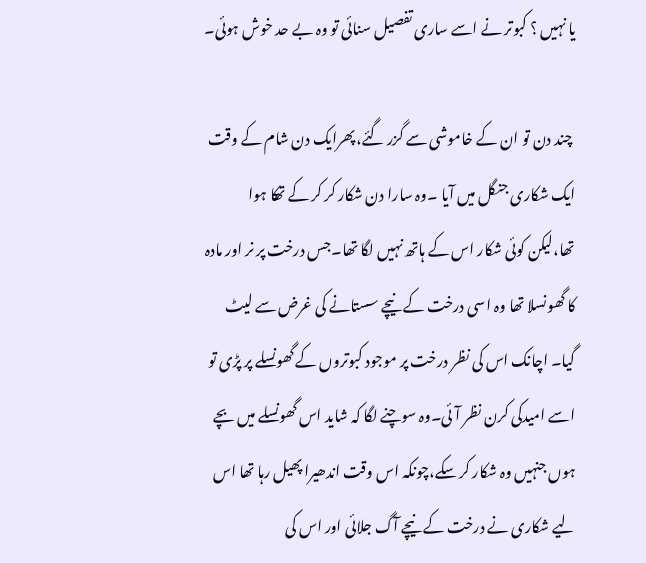یا نہیں ؟ کبوتر نے اسے ساری تفصیل سنائی تو وہ بے حد خوش ہوئی۔

 چند دن تو ان کے خاموشی سے گزر گئے،پھرایک دن شام کے وقت ایک شکاری جنگل میں آیا ۔وہ سارا دن شکار کر کر کے تھکا ہوا تھا،لیکن کوئی شکار اس کے ہاتھ نہیں لگا تھا۔جس درخت پر نر اور مادہ کا گھونسلا تھا وہ اسی درخت کے نیچے سستانے کی غرض سے لیٹ گیا۔ اچانک اس کی نظر درخت پر موجود کبوتروں کے گھونسلے پر پڑی تو اسے امیدکی کرن نظر آئی۔وہ سوچنے لگا کہ شاید اس گھونسلے میں بچے ہوں جنہیں وہ شکار کر سکے،چونکہ اس وقت اندھیرا پھیل رہا تھا اس لیے شکاری نے درخت کے نیچے آگ جلائی اور اس کی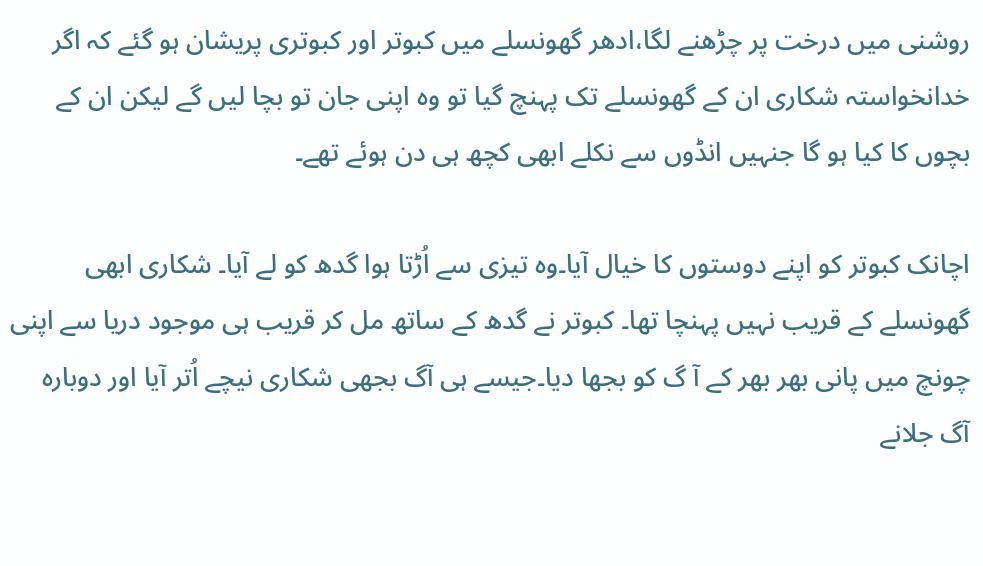روشنی میں درخت پر چڑھنے لگا،ادھر گھونسلے میں کبوتر اور کبوتری پریشان ہو گئے کہ اگر خدانخواستہ شکاری ان کے گھونسلے تک پہنچ گیا تو وہ اپنی جان تو بچا لیں گے لیکن ان کے بچوں کا کیا ہو گا جنہیں انڈوں سے نکلے ابھی کچھ ہی دن ہوئے تھے۔

اچانک کبوتر کو اپنے دوستوں کا خیال آیا۔وہ تیزی سے اُڑتا ہوا گدھ کو لے آیا۔ شکاری ابھی گھونسلے کے قریب نہیں پہنچا تھا۔ کبوتر نے گدھ کے ساتھ مل کر قریب ہی موجود دریا سے اپنی چونچ میں پانی بھر بھر کے آ گ کو بجھا دیا۔جیسے ہی آگ بجھی شکاری نیچے اُتر آیا اور دوبارہ آگ جلانے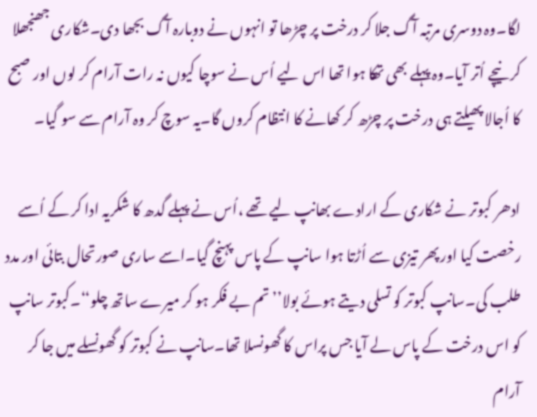لگا۔وہ دوسری مرتبہ آگ جلا کر درخت پر چڑھا تو انہوں نے دوبارہ آگ بجھا دی۔شکاری جھنجھلا کر نیچے اُتر آیا۔وہ پہلے بھی تھکا ہوا تھا اس لیے اُس نے سوچا کیوں نہ رات آرام کر لوں اور صبح کا اُجالا پھیلتے ہی درخت پر چڑھ کر کھانے کا انتظام کروں گا۔یہ سوچ کر وہ آرام سے سو گیا۔

ادھر کبوتر نے شکاری کے ارادے بھانپ لیے تھے ،اُس نے پہلے گدھ کا شکریہ ادا کر کے اُسے رخصت کیا اور پھر تیزی سے اُڑتا ہوا سانپ کے پاس پہنچ گیا۔اسے ساری صورتحال بتائی اور مدد طلب کی۔سانپ کبوتر کو تسلی دیتے ہوئے بولا’’تم بے فکر ہو کر میرے ساتھ چلو‘‘۔کبوتر سانپ کو اس درخت کے پاس لے آیا جس پراس کا گھونسلا تھا۔سانپ نے کبوتر کو گھونسلے میں جا کر آرام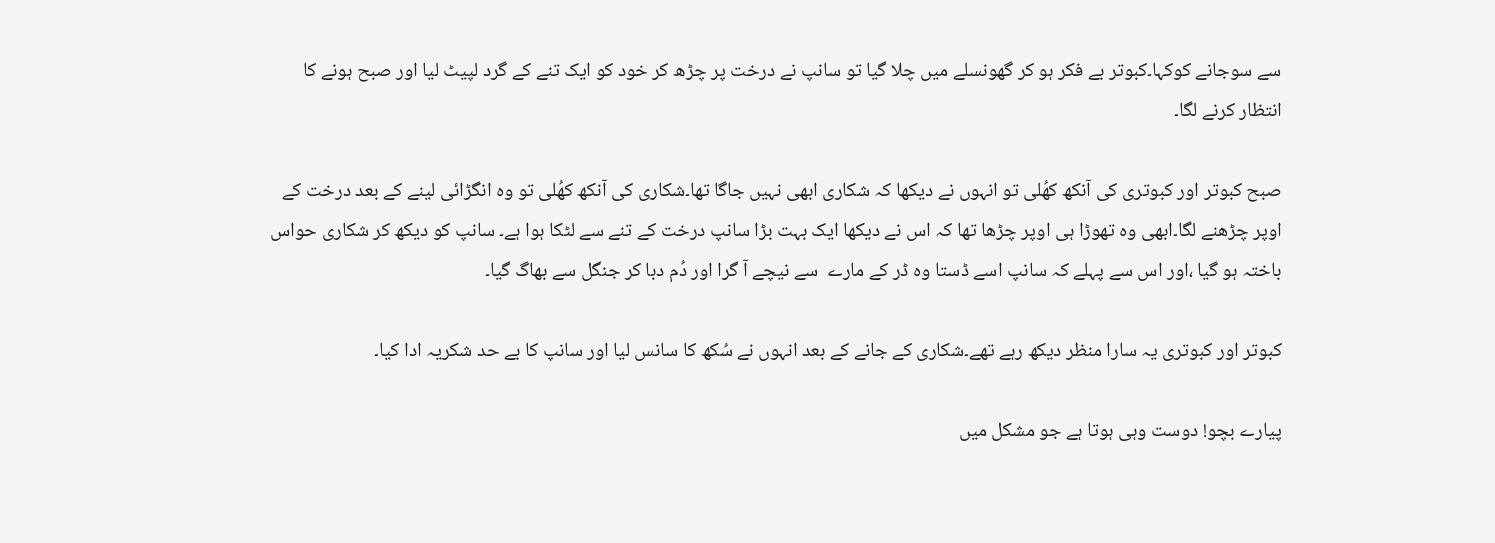سے سوجانے کوکہا۔کبوتر بے فکر ہو کر گھونسلے میں چلا گیا تو سانپ نے درخت پر چڑھ کر خود کو ایک تنے کے گرد لپیٹ لیا اور صبح ہونے کا انتظار کرنے لگا۔

صبح کبوتر اور کبوتری کی آنکھ کھُلی تو انہوں نے دیکھا کہ شکاری ابھی نہیں جاگا تھا۔شکاری کی آنکھ کھُلی تو وہ انگڑائی لینے کے بعد درخت کے اوپر چڑھنے لگا۔ابھی وہ تھوڑا ہی اوپر چڑھا تھا کہ اس نے دیکھا ایک بہت بڑا سانپ درخت کے تنے سے لٹکا ہوا ہے۔ سانپ کو دیکھ کر شکاری حواس باختہ ہو گیا ،اور اس سے پہلے کہ سانپ اسے ڈستا وہ ڈر کے مارے  سے نیچے آ گرا اور دُم دبا کر جنگل سے بھاگ گیا۔

کبوتر اور کبوتری یہ سارا منظر دیکھ رہے تھے۔شکاری کے جانے کے بعد انہوں نے سُکھ کا سانس لیا اور سانپ کا بے حد شکریہ ادا کیا۔

پیارے بچو! دوست وہی ہوتا ہے جو مشکل میں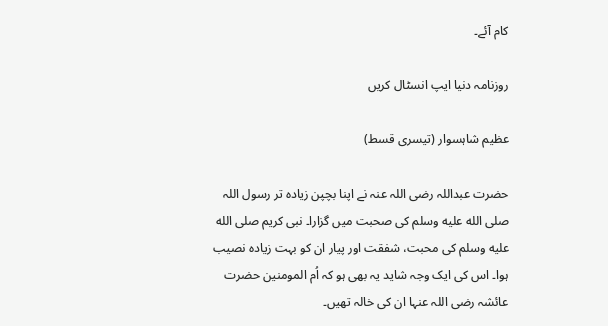کام آئے۔

روزنامہ دنیا ایپ انسٹال کریں

عظیم شاہسوار (تیسری قسط)

حضرت عبداللہ رضی اللہ عنہ نے اپنا بچپن زیادہ تر رسول اللہ صلى الله عليه وسلم کی صحبت میں گزارا۔ نبی کریم صلى الله عليه وسلم کی محبت، شفقت اور پیار ان کو بہت زیادہ نصیب ہوا۔ اس کی ایک وجہ شاید یہ بھی ہو کہ اُم المومنین حضرت عائشہ رضی اللہ عنہا ان کی خالہ تھیں۔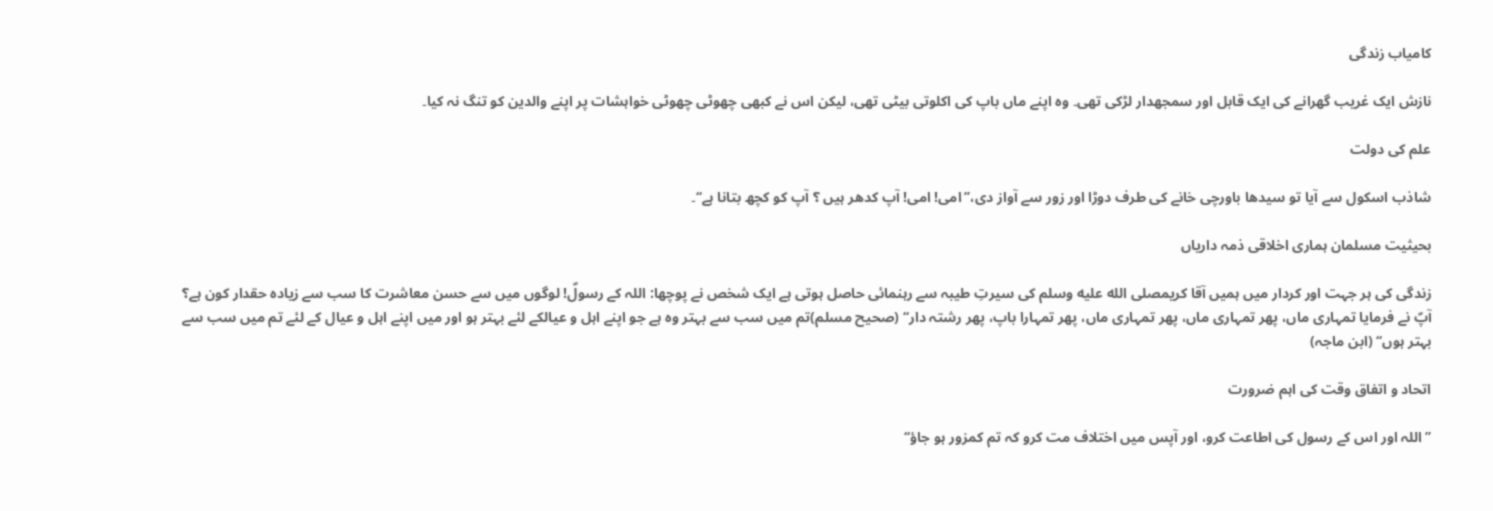کامیاب زندگی

نازش ایک غریب گھرانے کی ایک قابل اور سمجھدار لڑکی تھی۔ وہ اپنے ماں باپ کی اکلوتی بیٹی تھی، لیکن اس نے کبھی چھوٹی چھوٹی خواہشات پر اپنے والدین کو تنگ نہ کیا۔

علم کی دولت

شاذب اسکول سے آیا تو سیدھا باورچی خانے کی طرف دوڑا اور زور سے آواز دی،’’امی! امی! آپ کدھر ہیں ؟ آپ کو کچھ بتانا ہے‘‘۔

بحیثیت مسلمان ہماری اخلاقی ذمہ داریاں

زندگی کی ہر جہت اور کردار میں ہمیں آقا کریمصلى الله عليه وسلم کی سیرتِ طیبہ سے رہنمائی حاصل ہوتی ہے ایک شخص نے پوچھا: اللہ کے رسولؐ! لوگوں میں سے حسن معاشرت کا سب سے زیادہ حقدار کون ہے؟ آپؐ نے فرمایا تمہاری ماں، پھر تمہاری ماں، پھر تمہاری ماں، پھر تمہارا باپ، پھر رشتہ دار‘‘ (صحیح مسلم)تم میں سب سے بہتر وہ ہے جو اپنے اہل و عیالکے لئے بہتر ہو اور میں اپنے اہل و عیال کے لئے تم میں سب سے بہتر ہوں‘‘ (ابن ماجہ)

اتحاد و اتفاق وقت کی اہم ضرورت

’’اللہ اور اس کے رسول کی اطاعت کرو، اور آپس میں اختلاف مت کرو کہ تم کمزور ہو جاؤ‘‘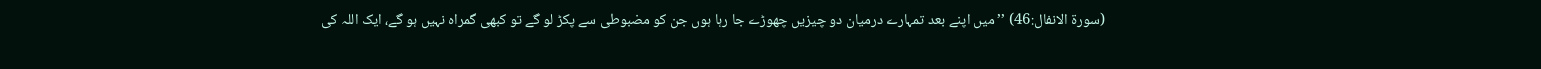(سورۃ الانفال:46) ’’میں اپنے بعد تمہارے درمیان دو چیزیں چھوڑے جا رہا ہوں جن کو مضبوطی سے پکڑ لو گے تو کبھی گمراہ نہیں ہو گے، ایک اللہ کی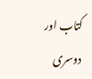کتاب اور دوسری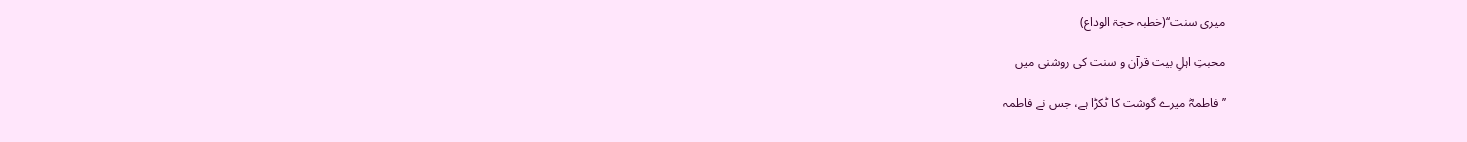میری سنت‘‘(خطبہ حجۃ الوداع)

محبتِ اہلِ بیت قرآن و سنت کی روشنی میں

’’فاطمہؓ میرے گوشت کا ٹکڑا ہے، جس نے فاطمہ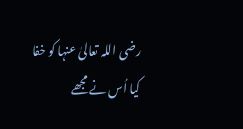رضی اللہ تعالیٰ عنہا کو خفا کیا اُس نے مجھے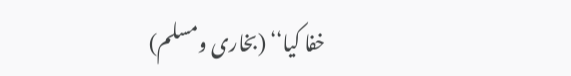خفا کیا‘‘ (بخاری ومسلم)